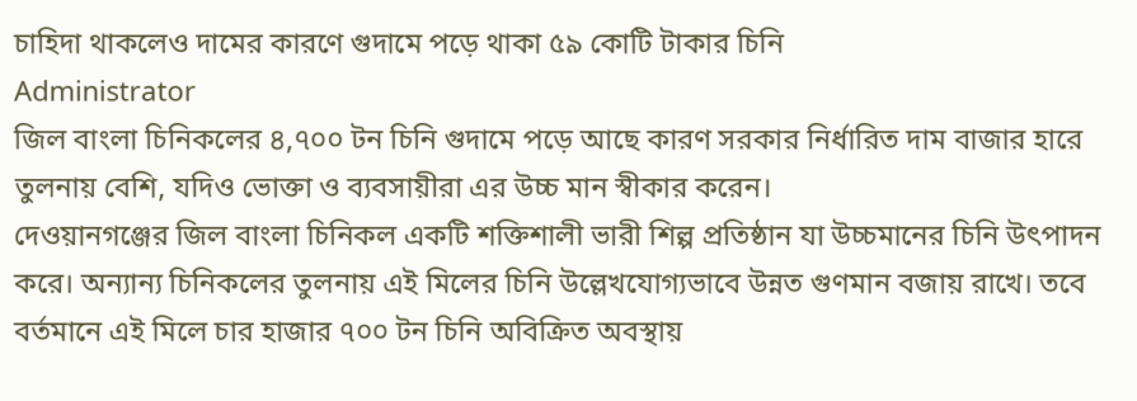চাহিদা থাকলেও দামের কারণে গুদামে পড়ে থাকা ৫৯ কোটি টাকার চিনি
Administrator
জিল বাংলা চিনিকলের ৪,৭০০ টন চিনি গুদামে পড়ে আছে কারণ সরকার নির্ধারিত দাম বাজার হারে তুলনায় বেশি, যদিও ভোক্তা ও ব্যবসায়ীরা এর উচ্চ মান স্বীকার করেন।
দেওয়ানগঞ্জের জিল বাংলা চিনিকল একটি শক্তিশালী ভারী শিল্প প্রতিষ্ঠান যা উচ্চমানের চিনি উৎপাদন করে। অন্যান্য চিনিকলের তুলনায় এই মিলের চিনি উল্লেখযোগ্যভাবে উন্নত গুণমান বজায় রাখে। তবে বর্তমানে এই মিলে চার হাজার ৭০০ টন চিনি অবিক্রিত অবস্থায়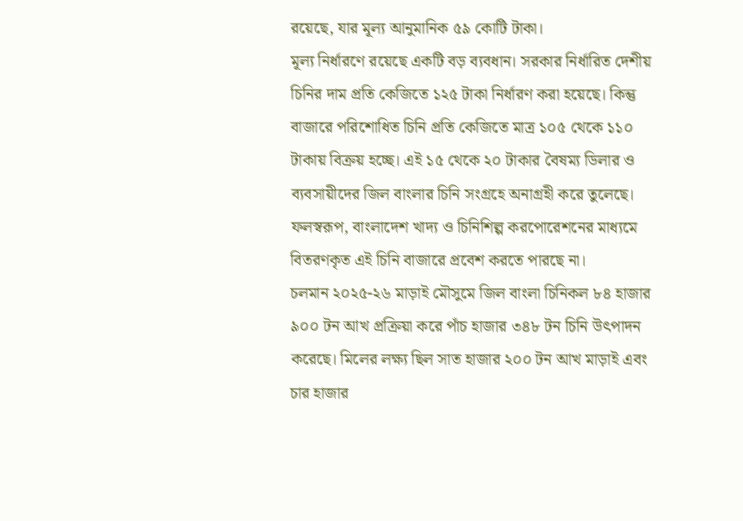রয়েছে, যার মূল্য আনুমানিক ৫৯ কোটি টাকা।
মূল্য নির্ধারণে রয়েছে একটি বড় ব্যবধান। সরকার নির্ধারিত দেশীয় চিনির দাম প্রতি কেজিতে ১২৫ টাকা নির্ধারণ করা হয়েছে। কিন্তু বাজারে পরিশোধিত চিনি প্রতি কেজিতে মাত্র ১০৫ থেকে ১১০ টাকায় বিক্রয় হচ্ছে। এই ১৫ থেকে ২০ টাকার বৈষম্য ডিলার ও ব্যবসায়ীদের জিল বাংলার চিনি সংগ্রহে অনাগ্রহী করে তুলেছে। ফলস্বরূপ, বাংলাদেশ খাদ্য ও চিনিশিল্প করপোরেশনের মাধ্যমে বিতরণকৃত এই চিনি বাজারে প্রবেশ করতে পারছে না।
চলমান ২০২৫-২৬ মাড়াই মৌসুমে জিল বাংলা চিনিকল ৮৪ হাজার ৯০০ টন আখ প্রক্রিয়া করে পাঁচ হাজার ৩৪৮ টন চিনি উৎপাদন করেছে। মিলের লক্ষ্য ছিল সাত হাজার ২০০ টন আখ মাড়াই এবং চার হাজার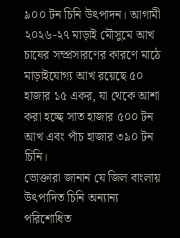৯০০ টন চিনি উৎপাদন। আগামী ২০২৬-২৭ মাড়াই মৌসুমে আখ চাষের সম্প্রসারণের কারণে মাঠে মাড়াইযোগ্য আখ রয়েছে ৫০ হাজার ১৫ একর, যা থেকে আশা করা হচ্ছে সাত হাজার ৫০০ টন আখ এবং পাঁচ হাজার ৩৯০ টন চিনি।
ভোক্তারা জানান যে জিল বাংলায় উৎপাদিত চিনি অন্যান্য পরিশোধিত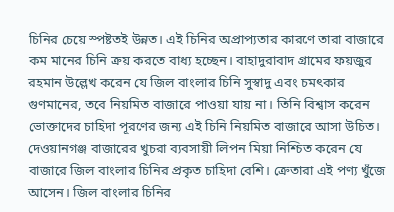চিনির চেয়ে স্পষ্টতই উন্নত। এই চিনির অপ্রাপ্যতার কারণে তারা বাজারে কম মানের চিনি ক্রয় করতে বাধ্য হচ্ছেন। বাহাদুরাবাদ গ্রামের ফয়জুর রহমান উল্লেখ করেন যে জিল বাংলার চিনি সুস্বাদু এবং চমৎকার গুণমানের, তবে নিয়মিত বাজারে পাওয়া যায় না। তিনি বিশ্বাস করেন ভোক্তাদের চাহিদা পূরণের জন্য এই চিনি নিয়মিত বাজারে আসা উচিত।
দেওয়ানগঞ্জ বাজারের খুচরা ব্যবসায়ী লিপন মিয়া নিশ্চিত করেন যে বাজারে জিল বাংলার চিনির প্রকৃত চাহিদা বেশি। ক্রেতারা এই পণ্য খুঁজে আসেন। জিল বাংলার চিনির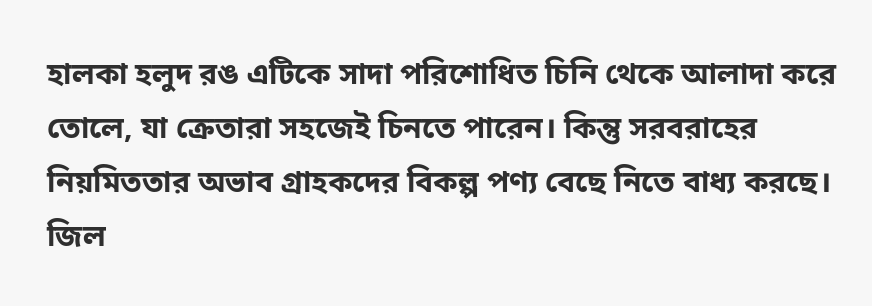হালকা হলুদ রঙ এটিকে সাদা পরিশোধিত চিনি থেকে আলাদা করে তোলে, যা ক্রেতারা সহজেই চিনতে পারেন। কিন্তু সরবরাহের নিয়মিততার অভাব গ্রাহকদের বিকল্প পণ্য বেছে নিতে বাধ্য করছে।
জিল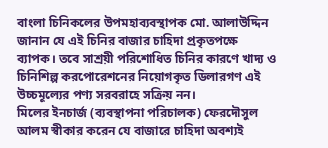বাংলা চিনিকলের উপমহাব্যবস্থাপক মো. আলাউদ্দিন জানান যে এই চিনির বাজার চাহিদা প্রকৃতপক্ষে ব্যাপক। তবে সাশ্রয়ী পরিশোধিত চিনির কারণে খাদ্য ও চিনিশিল্প করপোরেশনের নিয়োগকৃত ডিলারগণ এই উচ্চমূল্যের পণ্য সরবরাহে সক্রিয় নন।
মিলের ইনচার্জ (ব্যবস্থাপনা পরিচালক) ফেরদৌসুল আলম স্বীকার করেন যে বাজারে চাহিদা অবশ্যই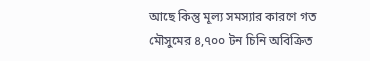আছে কিন্তু মূল্য সমস্যার কারণে গত মৌসুমের ৪,৭০০ টন চিনি অবিক্রিত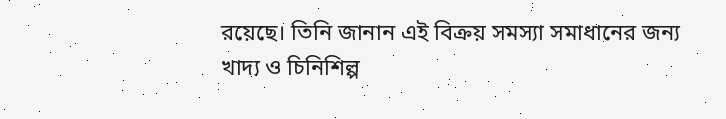রয়েছে। তিনি জানান এই বিক্রয় সমস্যা সমাধানের জন্য খাদ্য ও চিনিশিল্প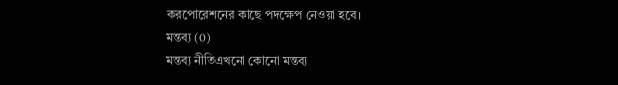করপোরেশনের কাছে পদক্ষেপ নেওয়া হবে।
মন্তব্য (0)
মন্তব্য নীতিএখনো কোনো মন্তব্য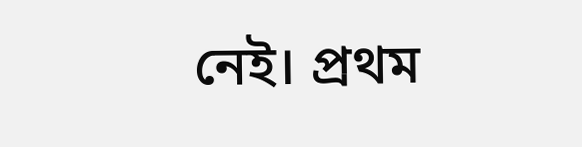নেই। প্রথম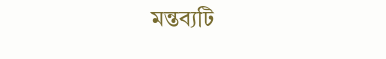মন্তব্যটি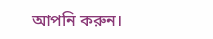আপনি করুন।